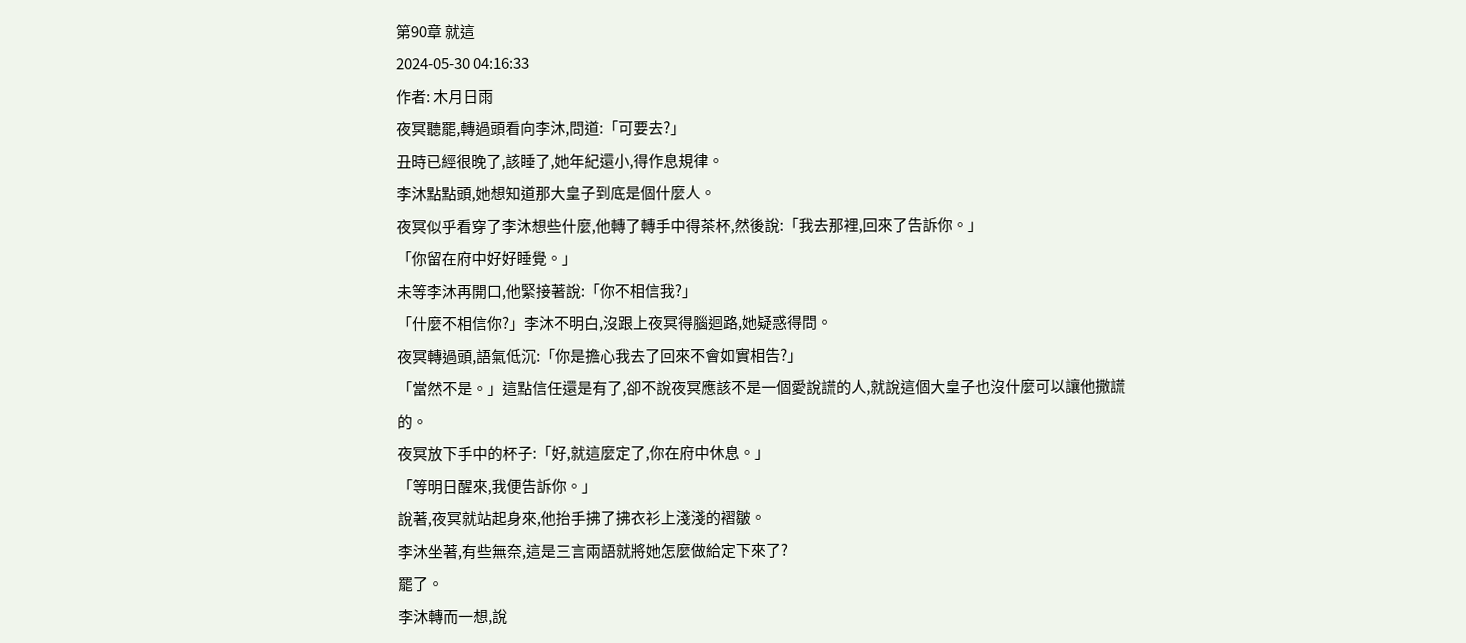第90章 就這
2024-05-30 04:16:33
作者: 木月日雨
夜冥聽罷,轉過頭看向李沐,問道:「可要去?」
丑時已經很晚了,該睡了,她年紀還小,得作息規律。
李沐點點頭,她想知道那大皇子到底是個什麼人。
夜冥似乎看穿了李沐想些什麼,他轉了轉手中得茶杯,然後說:「我去那裡,回來了告訴你。」
「你留在府中好好睡覺。」
未等李沐再開口,他緊接著說:「你不相信我?」
「什麼不相信你?」李沐不明白,沒跟上夜冥得腦迴路,她疑惑得問。
夜冥轉過頭,語氣低沉:「你是擔心我去了回來不會如實相告?」
「當然不是。」這點信任還是有了,卻不說夜冥應該不是一個愛說謊的人,就說這個大皇子也沒什麼可以讓他撒謊的。
夜冥放下手中的杯子:「好,就這麼定了,你在府中休息。」
「等明日醒來,我便告訴你。」
說著,夜冥就站起身來,他抬手拂了拂衣衫上淺淺的褶皺。
李沐坐著,有些無奈,這是三言兩語就將她怎麼做給定下來了?
罷了。
李沐轉而一想,說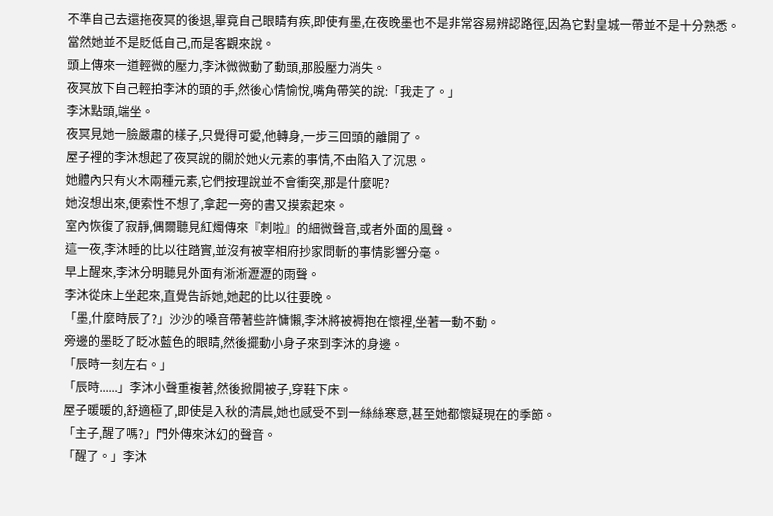不準自己去還拖夜冥的後退,畢竟自己眼睛有疾,即使有墨,在夜晚墨也不是非常容易辨認路徑,因為它對皇城一帶並不是十分熟悉。
當然她並不是貶低自己,而是客觀來說。
頭上傳來一道輕微的壓力,李沐微微動了動頭,那股壓力消失。
夜冥放下自己輕拍李沐的頭的手,然後心情愉悅,嘴角帶笑的說:「我走了。」
李沐點頭,端坐。
夜冥見她一臉嚴肅的樣子,只覺得可愛,他轉身,一步三回頭的離開了。
屋子裡的李沐想起了夜冥說的關於她火元素的事情,不由陷入了沉思。
她體內只有火木兩種元素,它們按理說並不會衝突,那是什麼呢?
她沒想出來,便索性不想了,拿起一旁的書又摸索起來。
室內恢復了寂靜,偶爾聽見紅燭傳來『刺啦』的細微聲音,或者外面的風聲。
這一夜,李沐睡的比以往踏實,並沒有被宰相府抄家問斬的事情影響分毫。
早上醒來,李沐分明聽見外面有淅淅瀝瀝的雨聲。
李沐從床上坐起來,直覺告訴她,她起的比以往要晚。
「墨,什麼時辰了?」沙沙的嗓音帶著些許慵懶,李沐將被褥抱在懷裡,坐著一動不動。
旁邊的墨眨了眨冰藍色的眼睛,然後擺動小身子來到李沐的身邊。
「辰時一刻左右。」
「辰時......」李沐小聲重複著,然後掀開被子,穿鞋下床。
屋子暖暖的,舒適極了,即使是入秋的清晨,她也感受不到一絲絲寒意,甚至她都懷疑現在的季節。
「主子,醒了嗎?」門外傳來沐幻的聲音。
「醒了。」李沐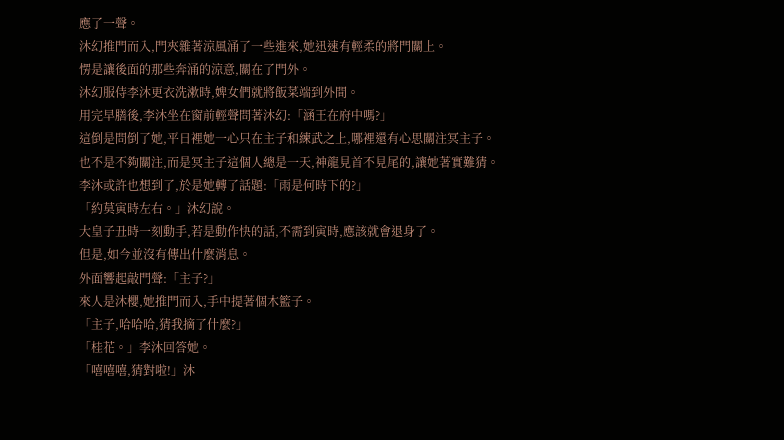應了一聲。
沐幻推門而入,門夾雜著涼風涌了一些進來,她迅速有輕柔的將門關上。
愣是讓後面的那些奔涌的涼意,關在了門外。
沐幻服侍李沐更衣洗漱時,婢女們就將飯菜端到外間。
用完早膳後,李沐坐在窗前輕聲問著沐幻:「涵王在府中嗎?」
這倒是問倒了她,平日裡她一心只在主子和練武之上,哪裡還有心思關注冥主子。
也不是不夠關注,而是冥主子這個人總是一天,神龍見首不見尾的,讓她著實難猜。
李沐或許也想到了,於是她轉了話題:「雨是何時下的?」
「約莫寅時左右。」沐幻說。
大皇子丑時一刻動手,若是動作快的話,不需到寅時,應該就會退身了。
但是,如今並沒有傳出什麼消息。
外面響起敲門聲:「主子?」
來人是沐櫻,她推門而入,手中提著個木籃子。
「主子,哈哈哈,猜我摘了什麼?」
「桂花。」李沐回答她。
「嘻嘻嘻,猜對啦!」沐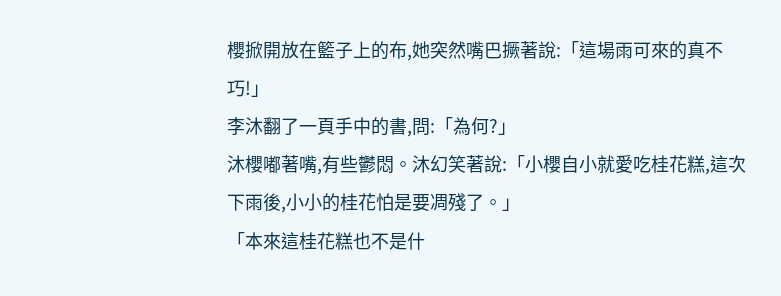櫻掀開放在籃子上的布,她突然嘴巴撅著說:「這場雨可來的真不巧!」
李沐翻了一頁手中的書,問:「為何?」
沐櫻嘟著嘴,有些鬱悶。沐幻笑著說:「小櫻自小就愛吃桂花糕,這次下雨後,小小的桂花怕是要凋殘了。」
「本來這桂花糕也不是什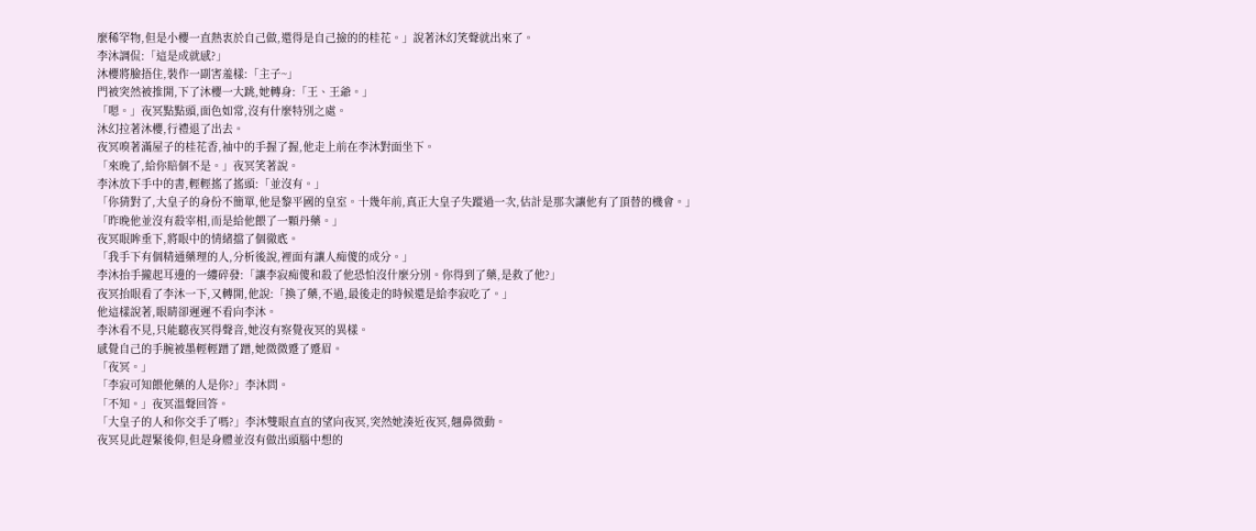麼稀罕物,但是小櫻一直熱衷於自己做,還得是自己撿的的桂花。」說著沐幻笑聲就出來了。
李沐調侃:「這是成就感?」
沐櫻將臉捂住,裝作一副害羞樣:「主子~」
門被突然被推開,下了沐櫻一大跳,她轉身:「王、王爺。」
「嗯。」夜冥點點頭,面色如常,沒有什麼特別之處。
沐幻拉著沐櫻,行禮退了出去。
夜冥嗅著滿屋子的桂花香,袖中的手握了握,他走上前在李沐對面坐下。
「來晚了,給你賠個不是。」夜冥笑著說。
李沐放下手中的書,輕輕搖了搖頭:「並沒有。」
「你猜對了,大皇子的身份不簡單,他是黎平國的皇室。十幾年前,真正大皇子失蹤過一次,估計是那次讓他有了頂替的機會。」
「昨晚他並沒有殺宰相,而是給他餵了一顆丹藥。」
夜冥眼眸垂下,將眼中的情緒擋了個徹底。
「我手下有個精通藥理的人,分析後說,裡面有讓人痴傻的成分。」
李沐抬手攏起耳邊的一縷碎發:「讓李寂痴傻和殺了他恐怕沒什麼分別。你得到了藥,是救了他?」
夜冥抬眼看了李沐一下,又轉開,他說:「換了藥,不過,最後走的時候還是給李寂吃了。」
他這樣說著,眼睛卻遲遲不看向李沐。
李沐看不見,只能聽夜冥得聲音,她沒有察覺夜冥的異樣。
感覺自己的手腕被墨輕輕蹭了蹭,她微微蹙了蹙眉。
「夜冥。」
「李寂可知餵他藥的人是你?」李沐問。
「不知。」夜冥溫聲回答。
「大皇子的人和你交手了嗎?」李沐雙眼直直的望向夜冥,突然她湊近夜冥,翹鼻微動。
夜冥見此趕緊後仰,但是身體並沒有做出頭腦中想的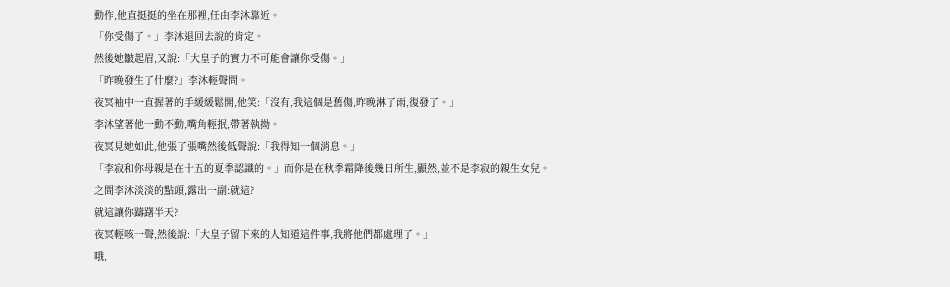動作,他直挺挺的坐在那裡,任由李沐靠近。
「你受傷了。」李沐退回去說的肯定。
然後她皺起眉,又說:「大皇子的實力不可能會讓你受傷。」
「昨晚發生了什麼?」李沐輕聲問。
夜冥袖中一直握著的手緩緩鬆開,他笑:「沒有,我這個是舊傷,昨晚淋了雨,復發了。」
李沐望著他一動不動,嘴角輕抿,帶著執拗。
夜冥見她如此,他張了張嘴然後低聲說:「我得知一個消息。」
「李寂和你母親是在十五的夏季認識的。」而你是在秋季霜降後幾日所生,顯然,並不是李寂的親生女兒。
之間李沐淡淡的點頭,露出一副:就這?
就這讓你躊躇半天?
夜冥輕咳一聲,然後說:「大皇子留下來的人知道這件事,我將他們都處理了。」
哦,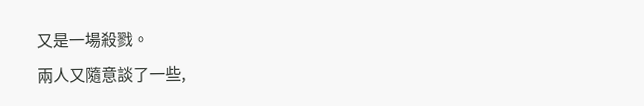又是一場殺戮。
兩人又隨意談了一些,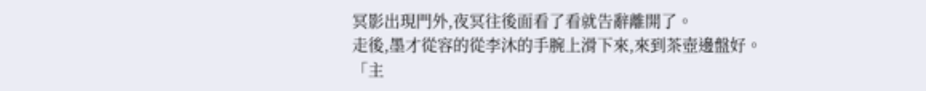冥影出現門外,夜冥往後面看了看就告辭離開了。
走後,墨才從容的從李沐的手腕上滑下來,來到茶壺邊盤好。
「主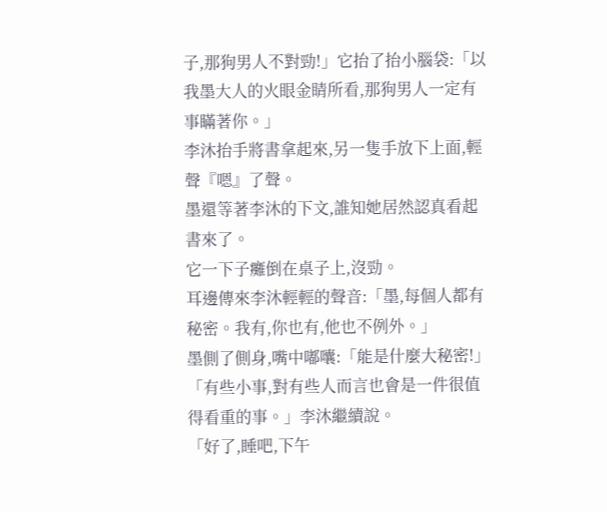子,那狗男人不對勁!」它抬了抬小腦袋:「以我墨大人的火眼金睛所看,那狗男人一定有事瞞著你。」
李沐抬手將書拿起來,另一隻手放下上面,輕聲『嗯』了聲。
墨還等著李沐的下文,誰知她居然認真看起書來了。
它一下子癱倒在桌子上,沒勁。
耳邊傳來李沐輕輕的聲音:「墨,每個人都有秘密。我有,你也有,他也不例外。」
墨側了側身,嘴中嘟囔:「能是什麼大秘密!」
「有些小事,對有些人而言也會是一件很值得看重的事。」李沐繼續說。
「好了,睡吧,下午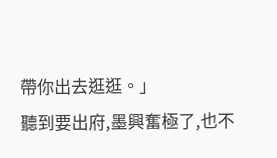帶你出去逛逛。」
聽到要出府,墨興奮極了,也不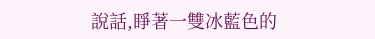說話,睜著一雙冰藍色的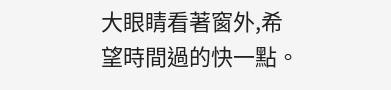大眼睛看著窗外,希望時間過的快一點。